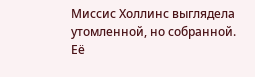Миссис Холлинс выглядела утомленной, но собранной. Её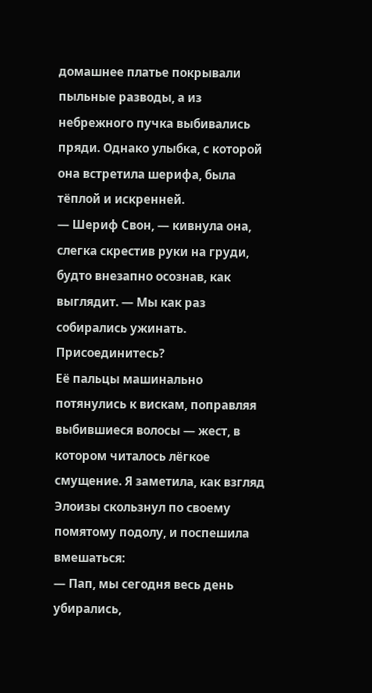домашнее платье покрывали пыльные разводы, а из небрежного пучка выбивались пряди. Однако улыбка, с которой она встретила шерифа, была тёплой и искренней.
— Шериф Свон, — кивнула она, слегка скрестив руки на груди, будто внезапно осознав, как выглядит. — Мы как раз собирались ужинать. Присоединитесь?
Её пальцы машинально потянулись к вискам, поправляя выбившиеся волосы — жест, в котором читалось лёгкое смущение. Я заметила, как взгляд Элоизы скользнул по своему помятому подолу, и поспешила вмешаться:
— Пап, мы сегодня весь день убирались,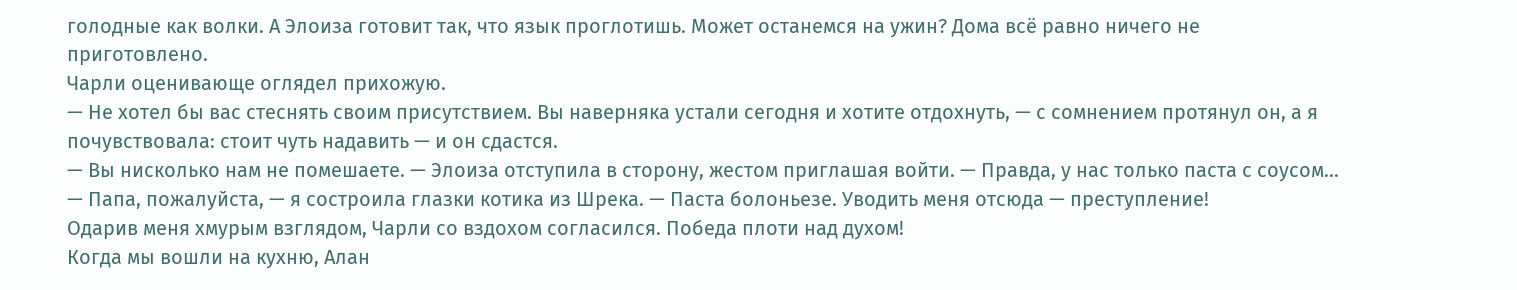голодные как волки. А Элоиза готовит так, что язык проглотишь. Может останемся на ужин? Дома всё равно ничего не приготовлено.
Чарли оценивающе оглядел прихожую.
— Не хотел бы вас стеснять своим присутствием. Вы наверняка устали сегодня и хотите отдохнуть, — с сомнением протянул он, а я почувствовала: стоит чуть надавить — и он сдастся.
— Вы нисколько нам не помешаете. — Элоиза отступила в сторону, жестом приглашая войти. — Правда, у нас только паста с соусом...
— Папа, пожалуйста, — я состроила глазки котика из Шрека. — Паста болоньезе. Уводить меня отсюда — преступление!
Одарив меня хмурым взглядом, Чарли со вздохом согласился. Победа плоти над духом!
Когда мы вошли на кухню, Алан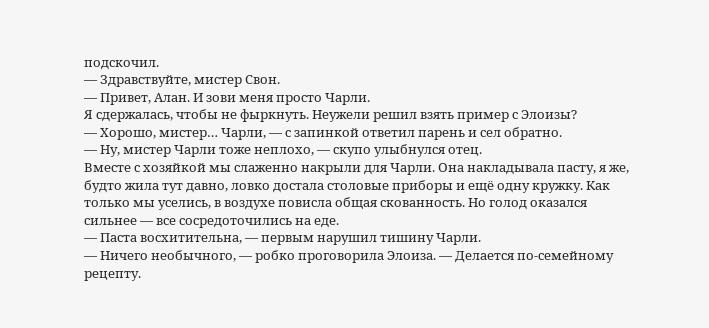подскочил.
— Здравствуйте, мистер Свон.
— Привет, Алан. И зови меня просто Чарли.
Я сдержалась, чтобы не фыркнуть. Неужели решил взять пример с Элоизы?
— Хорошо, мистер… Чарли, — с запинкой ответил парень и сел обратно.
— Ну, мистер Чарли тоже неплохо, — скупо улыбнулся отец.
Вместе с хозяйкой мы слаженно накрыли для Чарли. Она накладывала пасту, я же, будто жила тут давно, ловко достала столовые приборы и ещё одну кружку. Как только мы уселись, в воздухе повисла общая скованность. Но голод оказался сильнее — все сосредоточились на еде.
— Паста восхитительна, — первым нарушил тишину Чарли.
— Ничего необычного, — робко проговорила Элоиза. — Делается по-семейному рецепту.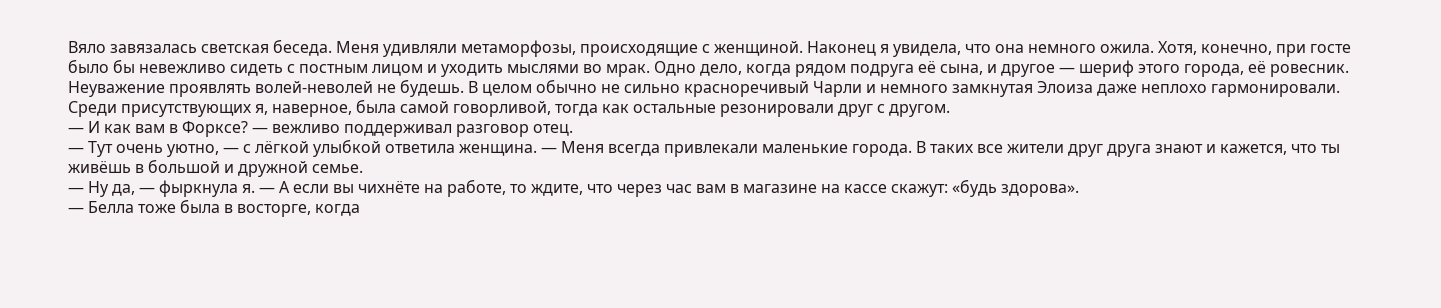Вяло завязалась светская беседа. Меня удивляли метаморфозы, происходящие с женщиной. Наконец я увидела, что она немного ожила. Хотя, конечно, при госте было бы невежливо сидеть с постным лицом и уходить мыслями во мрак. Одно дело, когда рядом подруга её сына, и другое — шериф этого города, её ровесник. Неуважение проявлять волей-неволей не будешь. В целом обычно не сильно красноречивый Чарли и немного замкнутая Элоиза даже неплохо гармонировали. Среди присутствующих я, наверное, была самой говорливой, тогда как остальные резонировали друг с другом.
— И как вам в Форксе? — вежливо поддерживал разговор отец.
— Тут очень уютно, — с лёгкой улыбкой ответила женщина. — Меня всегда привлекали маленькие города. В таких все жители друг друга знают и кажется, что ты живёшь в большой и дружной семье.
— Ну да, — фыркнула я. — А если вы чихнёте на работе, то ждите, что через час вам в магазине на кассе скажут: «будь здорова».
— Белла тоже была в восторге, когда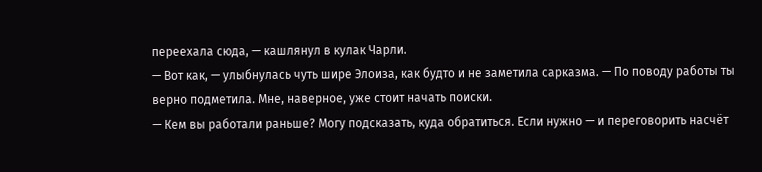переехала сюда, — кашлянул в кулак Чарли.
— Вот как, — улыбнулась чуть шире Элоиза, как будто и не заметила сарказма. — По поводу работы ты верно подметила. Мне, наверное, уже стоит начать поиски.
— Кем вы работали раньше? Могу подсказать, куда обратиться. Если нужно — и переговорить насчёт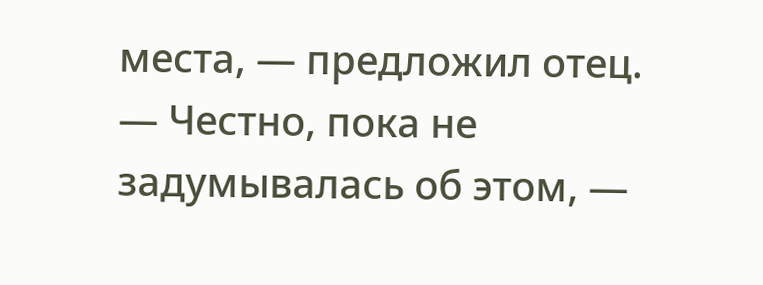места, — предложил отец.
— Честно, пока не задумывалась об этом, —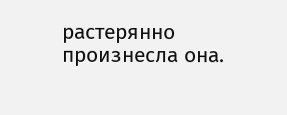растерянно произнесла она.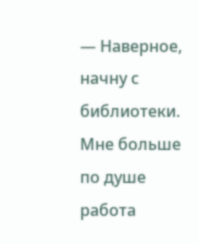— Наверное, начну с библиотеки. Мне больше по душе работа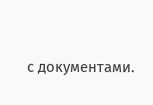с документами.